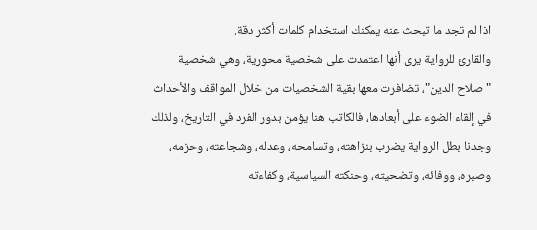اذا لم تجد ما تبحث عنه يمكنك استخدام كلمات أكثر دقة.
والقارئ للرواية يرى أنها اعتمدت على شخصية محورية، وهي شخصية "صلاح الدين"، تضافرت معها بقية الشخصيات من خلال المواقف والأحداث في إلقاء الضوء على أبعادها، فالكاتب هنا يؤمن بدور الفرد في التاريخ، ولذلك وجدنا بطل الرواية يضرب بنزاهته، وتسامحه، وعدله، وشجاعته، وحزمه، وصبره، ووفائه، وتضحيته، وحنكته السياسية، وكفاءته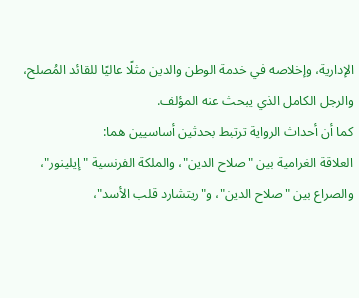الإدارية، وإخلاصه في خدمة الوطن والدين مثلًا عاليًا للقائد المُصلح، والرجل الكامل الذي يبحث عنه المؤلف.
كما أن أحداث الرواية ترتبط بحدثين أساسيين هما:
العلاقة الغرامية بين "صلاح الدين"، والملكة الفرنسية "إيلينور"، والصراع بين "صلاح الدين"، و"ريتشارد قلب الأسد"،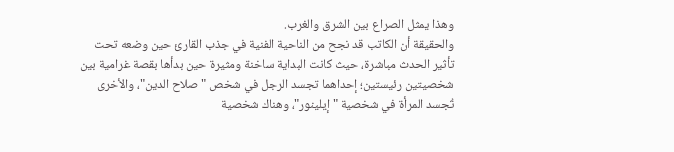وهذا يمثل الصراع بين الشرق والغرب.
والحقيقة أن الكاتب قد نجح من الناحية الفنية في جذب القارئ حين وضعه تحت تأثير الحدث مباشرة، حيث كانت البداية ساخنة ومثيرة حين بدأها بقصة غرامية بين شخصيتين رئيستين؛ إحداهما تجسد الرجل في شخص "صلاح الدين"، والأخرى تُجسد المرأة في شخصية "إيلينور"، وهناك شخصية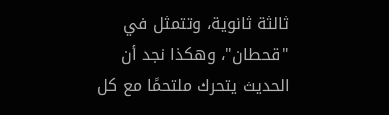ثالثة ثانوية، وتتمثل في "قحطان"، وهكذا نجد أن الحديث يتحرك ملتحمًا مع كل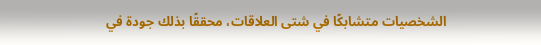الشخصيات متشابكًا في شتى العلاقات، محققًا بذلك جودة في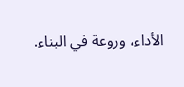الأداء، وروعة في البناء.